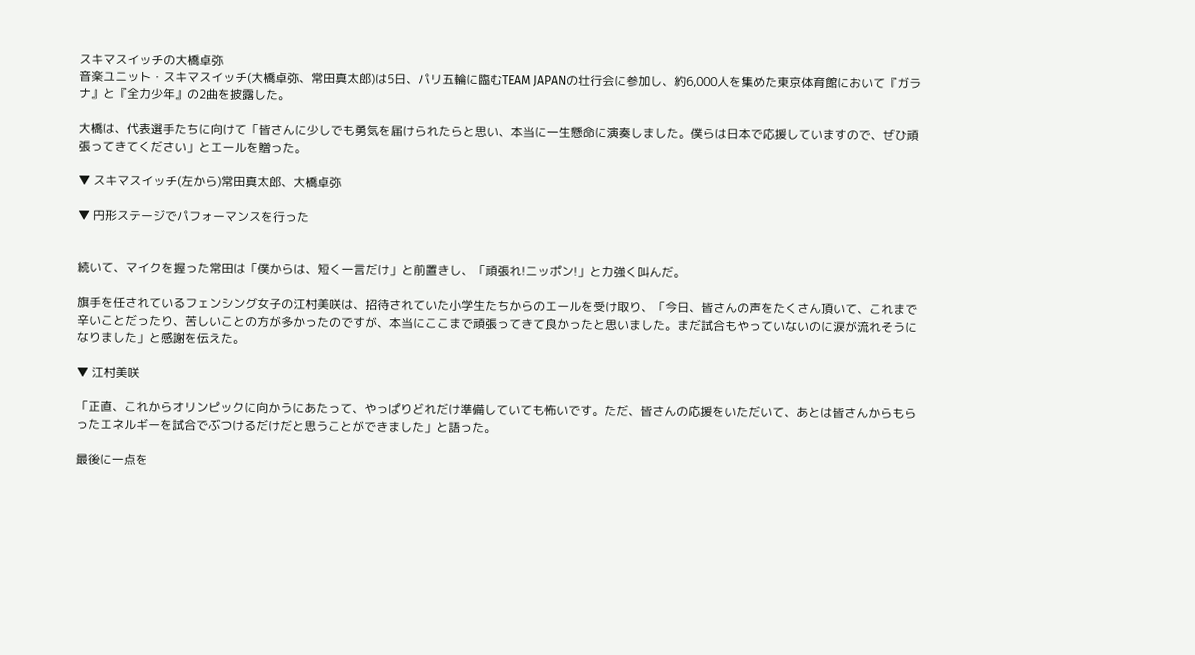スキマスイッチの大橋卓弥
音楽ユニット・スキマスイッチ(大橋卓弥、常田真太郎)は5日、パリ五輪に臨むTEAM JAPANの壮行会に参加し、約6,000人を集めた東京体育館において『ガラナ』と『全力少年』の2曲を披露した。

大橋は、代表選手たちに向けて「皆さんに少しでも勇気を届けられたらと思い、本当に一生懸命に演奏しました。僕らは日本で応援していますので、ぜひ頑張ってきてください」とエールを贈った。

▼ スキマスイッチ(左から)常田真太郎、大橋卓弥

▼ 円形ステージでパフォーマンスを行った


続いて、マイクを握った常田は「僕からは、短く一言だけ」と前置きし、「頑張れ!ニッポン!」と力強く叫んだ。

旗手を任されているフェンシング女子の江村美咲は、招待されていた小学生たちからのエールを受け取り、「今日、皆さんの声をたくさん頂いて、これまで辛いことだったり、苦しいことの方が多かったのですが、本当にここまで頑張ってきて良かったと思いました。まだ試合もやっていないのに涙が流れそうになりました」と感謝を伝えた。

▼ 江村美咲

「正直、これからオリンピックに向かうにあたって、やっぱりどれだけ準備していても怖いです。ただ、皆さんの応援をいただいて、あとは皆さんからもらったエネルギーを試合でぶつけるだけだと思うことができました」と語った。

最後に一点を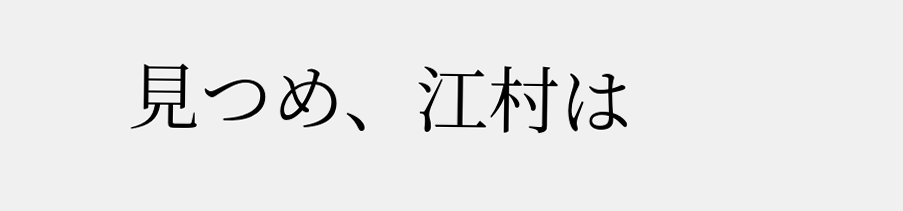見つめ、江村は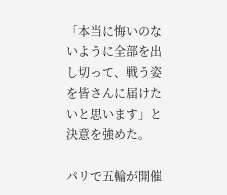「本当に悔いのないように全部を出し切って、戦う姿を皆さんに届けたいと思います」と決意を強めた。

パリで五輪が開催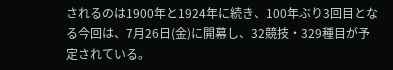されるのは1900年と1924年に続き、100年ぶり3回目となる今回は、7月26日(金)に開幕し、32競技・329種目が予定されている。